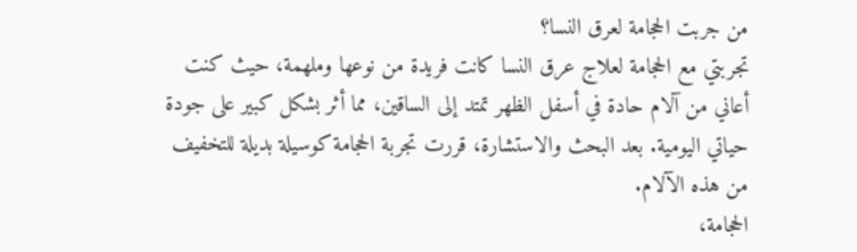من جربت الحجامة لعرق النسا؟
تجربتي مع الحجامة لعلاج عرق النسا كانت فريدة من نوعها وملهمة، حيث كنت أعاني من آلام حادة في أسفل الظهر تمتد إلى الساقين، مما أثر بشكل كبير على جودة حياتي اليومية. بعد البحث والاستشارة، قررت تجربة الحجامة كوسيلة بديلة للتخفيف من هذه الآلام.
الحجامة،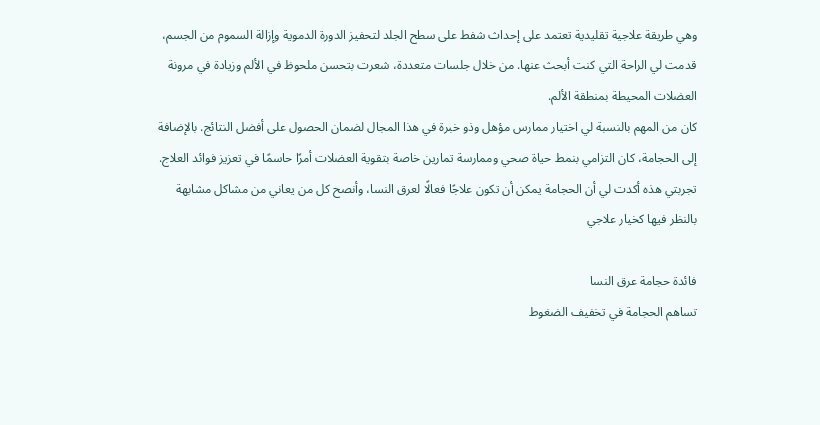وهي طريقة علاجية تقليدية تعتمد على إحداث شفط على سطح الجلد لتحفيز الدورة الدموية وإزالة السموم من الجسم، قدمت لي الراحة التي كنت أبحث عنها. من خلال جلسات متعددة، شعرت بتحسن ملحوظ في الألم وزيادة في مرونة العضلات المحيطة بمنطقة الألم.
كان من المهم بالنسبة لي اختيار ممارس مؤهل وذو خبرة في هذا المجال لضمان الحصول على أفضل النتائج. بالإضافة إلى الحجامة، كان التزامي بنمط حياة صحي وممارسة تمارين خاصة بتقوية العضلات أمرًا حاسمًا في تعزيز فوائد العلاج. تجربتي هذه أكدت لي أن الحجامة يمكن أن تكون علاجًا فعالًا لعرق النسا، وأنصح كل من يعاني من مشاكل مشابهة بالنظر فيها كخيار علاجي

فائدة حجامة عرق النسا
تساهم الحجامة في تخفيف الضغوط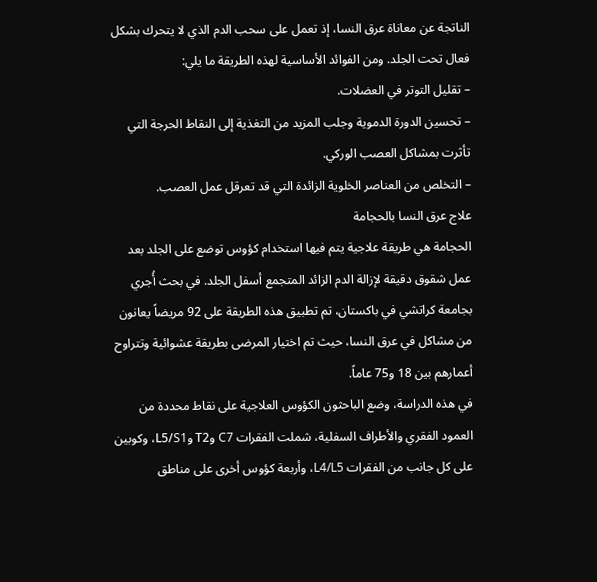الناتجة عن معاناة عرق النسا، إذ تعمل على سحب الدم الذي لا يتحرك بشكل فعال تحت الجلد. ومن الفوائد الأساسية لهذه الطريقة ما يلي:
– تقليل التوتر في العضلات.
– تحسين الدورة الدموية وجلب المزيد من التغذية إلى النقاط الحرجة التي تأثرت بمشاكل العصب الوركي.
– التخلص من العناصر الخلوية الزائدة التي قد تعرقل عمل العصب.
علاج عرق النسا بالحجامة
الحجامة هي طريقة علاجية يتم فيها استخدام كؤوس توضع على الجلد بعد عمل شقوق دقيقة لإزالة الدم الزائد المتجمع أسفل الجلد. في بحث أُجري بجامعة كراتشي في باكستان، تم تطبيق هذه الطريقة على 92 مريضاً يعانون من مشاكل في عرق النسا، حيث تم اختيار المرضى بطريقة عشوائية وتتراوح أعمارهم بين 18 و75 عاماً.
في هذه الدراسة، وضع الباحثون الكؤوس العلاجية على نقاط محددة من العمود الفقري والأطراف السفلية، شملت الفقرات C7 وT2 وL5/S1، وكوبين على كل جانب من الفقرات L4/L5، وأربعة كؤوس أخرى على مناطق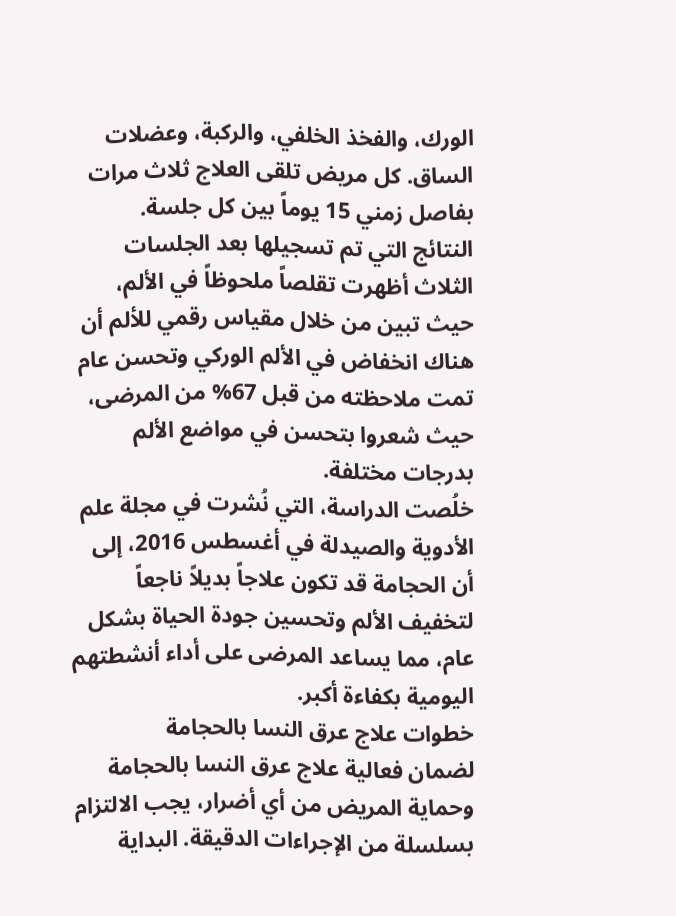الورك، والفخذ الخلفي، والركبة، وعضلات الساق. كل مريض تلقى العلاج ثلاث مرات بفاصل زمني 15 يوماً بين كل جلسة.
النتائج التي تم تسجيلها بعد الجلسات الثلاث أظهرت تقلصاً ملحوظاً في الألم، حيث تبين من خلال مقياس رقمي للألم أن هناك انخفاض في الألم الوركي وتحسن عام تمت ملاحظته من قبل 67% من المرضى، حيث شعروا بتحسن في مواضع الألم بدرجات مختلفة.
خلُصت الدراسة، التي نُشرت في مجلة علم الأدوية والصيدلة في أغسطس 2016، إلى أن الحجامة قد تكون علاجاً بديلاً ناجعاً لتخفيف الألم وتحسين جودة الحياة بشكل عام، مما يساعد المرضى على أداء أنشطتهم اليومية بكفاءة أكبر.
خطوات علاج عرق النسا بالحجامة
لضمان فعالية علاج عرق النسا بالحجامة وحماية المريض من أي أضرار، يجب الالتزام بسلسلة من الإجراءات الدقيقة. البداية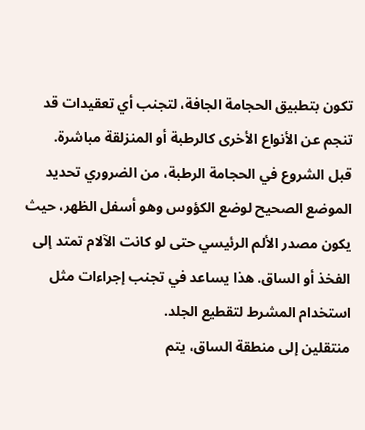تكون بتطبيق الحجامة الجافة، لتجنب أي تعقيدات قد تنجم عن الأنواع الأخرى كالرطبة أو المنزلقة مباشرة.
قبل الشروع في الحجامة الرطبة، من الضروري تحديد الموضع الصحيح لوضع الكؤوس وهو أسفل الظهر، حيث يكون مصدر الألم الرئيسي حتى لو كانت الآلام تمتد إلى الفخذ أو الساق. هذا يساعد في تجنب إجراءات مثل استخدام المشرط لتقطيع الجلد.
منتقلين إلى منطقة الساق، يتم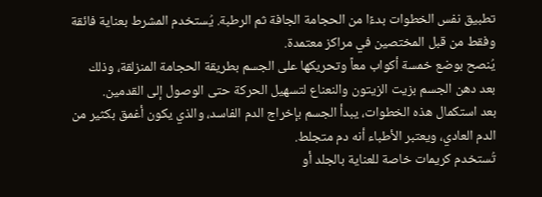تطبيق نفس الخطوات بدءًا من الحجامة الجافة ثم الرطبة. يُستخدم المشرط بعناية فائقة وفقط من قبل المختصين في مراكز معتمدة.
يُنصح بوضع خمسة أكواب معاً وتحريكها على الجسم بطريقة الحجامة المنزلقة، وذلك بعد دهن الجسم بزيت الزيتون والنعناع لتسهيل الحركة حتى الوصول إلى القدمين.
بعد استكمال هذه الخطوات، يبدأ الجسم بإخراج الدم الفاسد، والذي يكون أغمق بكثير من الدم العادي، ويعتبر الأطباء أنه دم متجلط.
تُستخدم كريمات خاصة للعناية بالجلد أو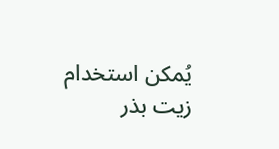يُمكن استخدام زيت بذر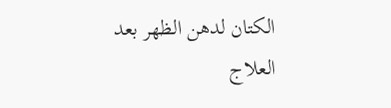الكتان لدهن الظهر بعد العلاج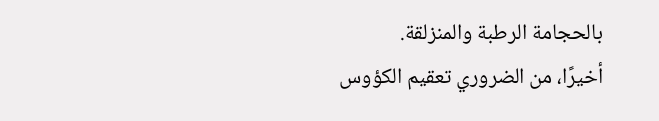بالحجامة الرطبة والمنزلقة.
أخيرًا، من الضروري تعقيم الكؤوس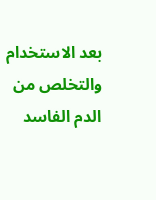بعد الاستخدام والتخلص من الدم الفاسد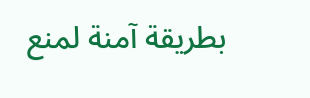بطريقة آمنة لمنع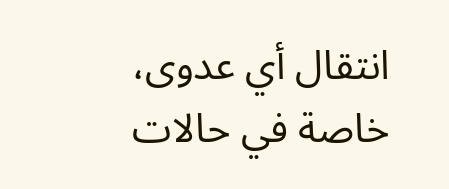انتقال أي عدوى، خاصة في حالات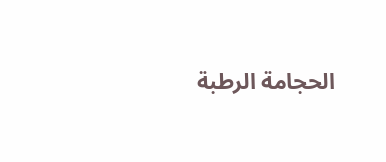الحجامة الرطبة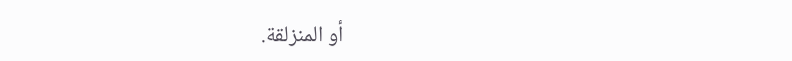أو المنزلقة.